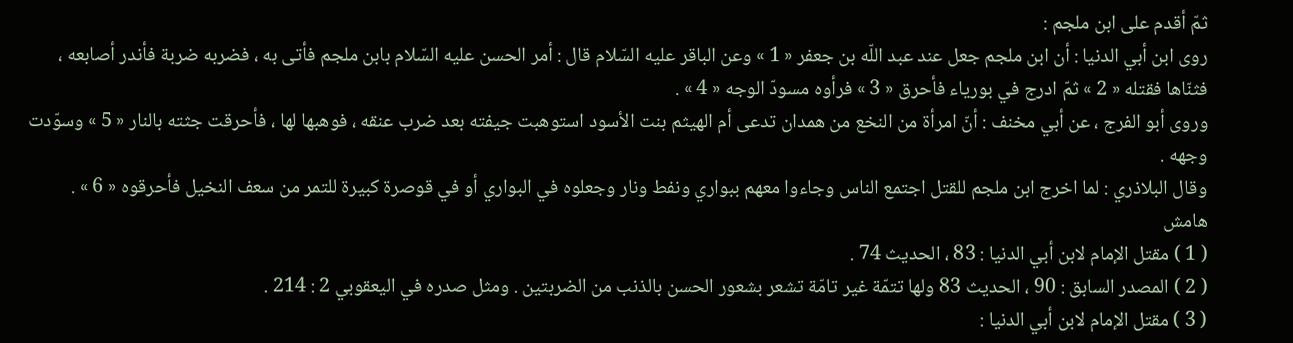ثمّ أقدم على ابن ملجم :
روى ابن أبي الدنيا : أن ابن ملجم جعل عند عبد اللّه بن جعفر « 1 » وعن الباقر عليه السّلام قال : أمر الحسن عليه السّلام بابن ملجم فأتى به ، فضربه ضربة فأندر أصابعه ، فثنّاها فقتله « 2 » ثمّ ادرج في بورياء فأحرق « 3 » فرأوه مسودّ الوجه « 4 » .
وروى أبو الفرج ، عن أبي مخنف : أنّ امرأة من النخع من همدان تدعى أم الهيثم بنت الأسود استوهبت جيفته بعد ضرب عنقه ، فوهبها لها ، فأحرقت جثته بالنار « 5 » وسوّدت وجهه .
وقال البلاذري : لما اخرج ابن ملجم للقتل اجتمع الناس وجاءوا معهم ببواري ونفط ونار وجعلوه في البواري أو في قوصرة كبيرة للتمر من سعف النخيل فأحرقوه « 6 » .
هامش
( 1 ) مقتل الإمام لابن أبي الدنيا : 83 ، الحديث 74 .
( 2 ) المصدر السابق : 90 ، الحديث 83 ولها تتمّة غير تامّة تشعر بشعور الحسن بالذنب من الضربتين . ومثل صدره في اليعقوبي 2 : 214 .
( 3 ) مقتل الإمام لابن أبي الدنيا :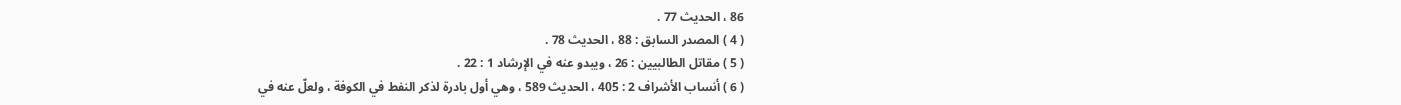86 ، الحديث 77 .
( 4 ) المصدر السابق : 88 ، الحديث 78 .
( 5 ) مقاتل الطالبيين : 26 ، ويبدو عنه في الإرشاد 1 : 22 .
( 6 ) أنساب الأشراف 2 : 405 ، الحديث 589 ، وهي أول بادرة لذكر النفط في الكوفة ، ولعلّ عنه في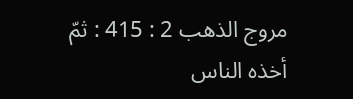مروج الذهب 2 : 415 : ثمّ أخذه الناس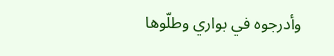وأدرجوه في بواري وطلّوها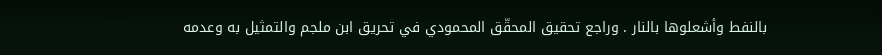بالنفط وأشعلوها بالنار . وراجع تحقيق المحقّق المحمودي في تحريق ابن ملجم والتمثيل به وعدمه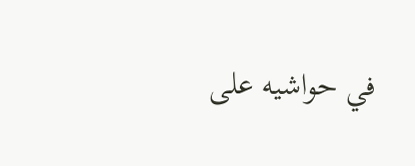في حواشيه على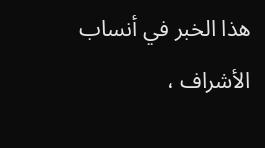هذا الخبر في أنساب الأشراف ،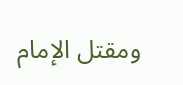ومقتل الإمام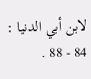لابن أبي الدنيا :
84 - 88 .